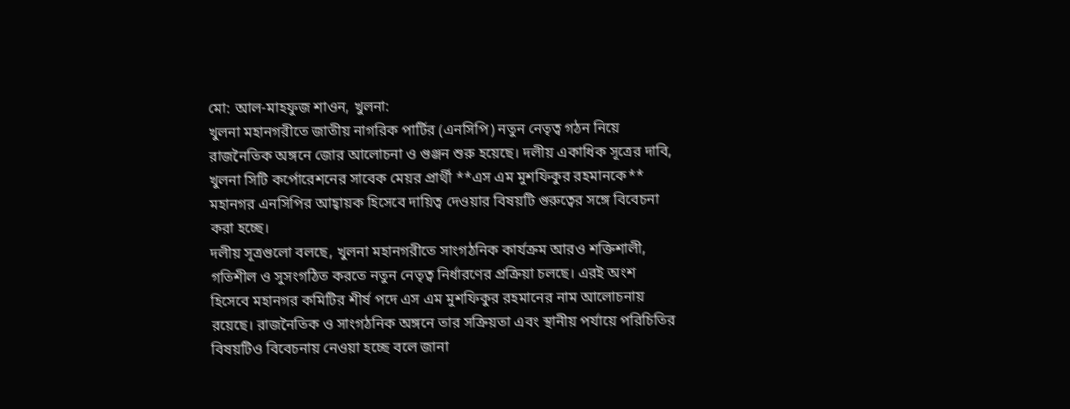মো: আল-মাহফুজ শাওন, খুলনা:
খুলনা মহানগরীতে জাতীয় নাগরিক পার্টির (এনসিপি) নতুন নেতৃত্ব গঠন নিয়ে রাজনৈতিক অঙ্গনে জোর আলোচনা ও গুঞ্জন শুরু হয়েছে। দলীয় একাধিক সূত্রের দাবি, খুলনা সিটি কর্পোরেশনের সাবেক মেয়র প্রার্থী **এস এম মুশফিকুর রহমানকে** মহানগর এনসিপির আহ্বায়ক হিসেবে দায়িত্ব দেওয়ার বিষয়টি গুরুত্বের সঙ্গে বিবেচনা করা হচ্ছে।
দলীয় সূত্রগুলো বলছে, খুলনা মহানগরীতে সাংগঠনিক কার্যক্রম আরও শক্তিশালী, গতিশীল ও সুসংগঠিত করতে নতুন নেতৃত্ব নির্ধারণের প্রক্রিয়া চলছে। এরই অংশ হিসেবে মহানগর কমিটির শীর্ষ পদে এস এম মুশফিকুর রহমানের নাম আলোচনায় রয়েছে। রাজনৈতিক ও সাংগঠনিক অঙ্গনে তার সক্রিয়তা এবং স্থানীয় পর্যায়ে পরিচিতির বিষয়টিও বিবেচনায় নেওয়া হচ্ছে বলে জানা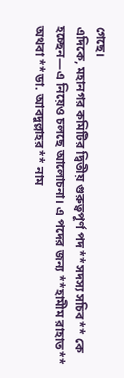গেছে।
এদিকে, মহানগর কমিটির দ্বিতীয় গুরুত্বপূর্ণ পদ **সদস্য সচিব** কে হচ্ছেন—এ নিয়েও চলছে আলোচনা। এ পদের জন্য **হামীম রাহাত** অথবা **ডা. আবদুল্লাহর** নাম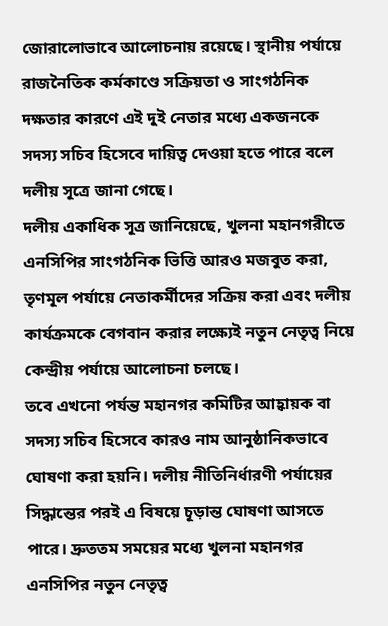জোরালোভাবে আলোচনায় রয়েছে। স্থানীয় পর্যায়ে রাজনৈতিক কর্মকাণ্ডে সক্রিয়তা ও সাংগঠনিক দক্ষতার কারণে এই দুই নেতার মধ্যে একজনকে সদস্য সচিব হিসেবে দায়িত্ব দেওয়া হতে পারে বলে দলীয় সূত্রে জানা গেছে।
দলীয় একাধিক সূত্র জানিয়েছে, খুলনা মহানগরীতে এনসিপির সাংগঠনিক ভিত্তি আরও মজবুত করা, তৃণমূল পর্যায়ে নেতাকর্মীদের সক্রিয় করা এবং দলীয় কার্যক্রমকে বেগবান করার লক্ষ্যেই নতুন নেতৃত্ব নিয়ে কেন্দ্রীয় পর্যায়ে আলোচনা চলছে।
তবে এখনো পর্যন্ত মহানগর কমিটির আহ্বায়ক বা সদস্য সচিব হিসেবে কারও নাম আনুষ্ঠানিকভাবে ঘোষণা করা হয়নি। দলীয় নীতিনির্ধারণী পর্যায়ের সিদ্ধান্তের পরই এ বিষয়ে চূড়ান্ত ঘোষণা আসতে পারে। দ্রুততম সময়ের মধ্যে খুলনা মহানগর এনসিপির নতুন নেতৃত্ব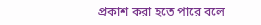প্রকাশ করা হতে পারে বলে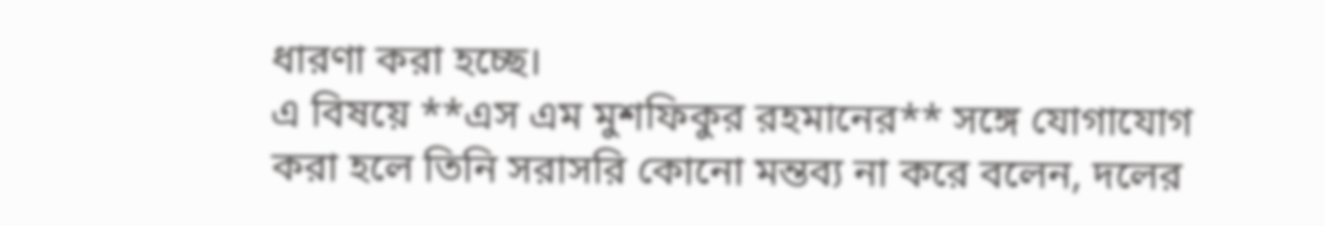ধারণা করা হচ্ছে।
এ বিষয়ে **এস এম মুশফিকুর রহমানের** সঙ্গে যোগাযোগ করা হলে তিনি সরাসরি কোনো মন্তব্য না করে বলেন, দলের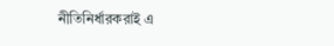নীতিনির্ধারকরাই এ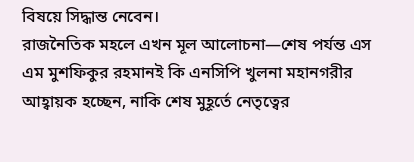বিষয়ে সিদ্ধান্ত নেবেন।
রাজনৈতিক মহলে এখন মূল আলোচনা—শেষ পর্যন্ত এস এম মুশফিকুর রহমানই কি এনসিপি খুলনা মহানগরীর আহ্বায়ক হচ্ছেন, নাকি শেষ মুহূর্তে নেতৃত্বের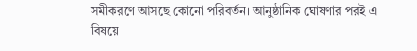সমীকরণে আসছে কোনো পরিবর্তন। আনুষ্ঠানিক ঘোষণার পরই এ বিষয়ে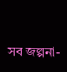সব জল্পনা-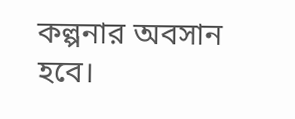কল্পনার অবসান হবে।